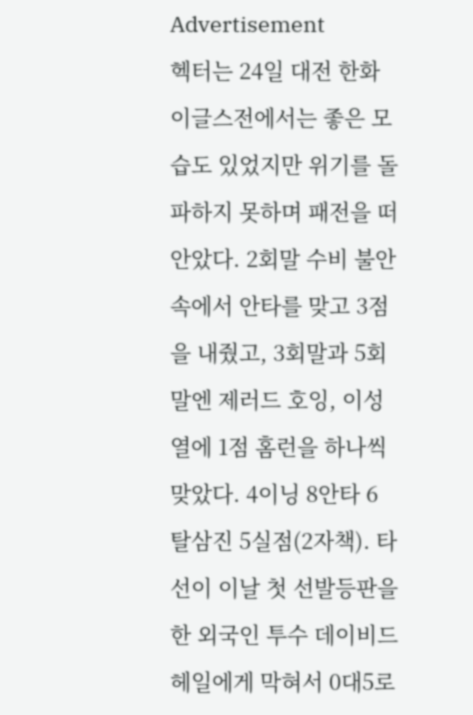Advertisement
헥터는 24일 대전 한화 이글스전에서는 좋은 모습도 있었지만 위기를 돌파하지 못하며 패전을 떠안았다. 2회말 수비 불안 속에서 안타를 맞고 3점을 내줬고, 3회말과 5회말엔 제러드 호잉, 이성열에 1점 홈런을 하나씩 맞았다. 4이닝 8안타 6탈삼진 5실점(2자책). 타선이 이날 첫 선발등판을 한 외국인 투수 데이비드 헤일에게 막혀서 0대5로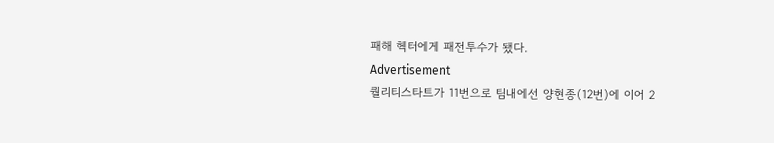패해 헥터에게 패전투수가 됐다.
Advertisement
퀄리티스타트가 11번으로 팀내에선 양현종(12번)에 이어 2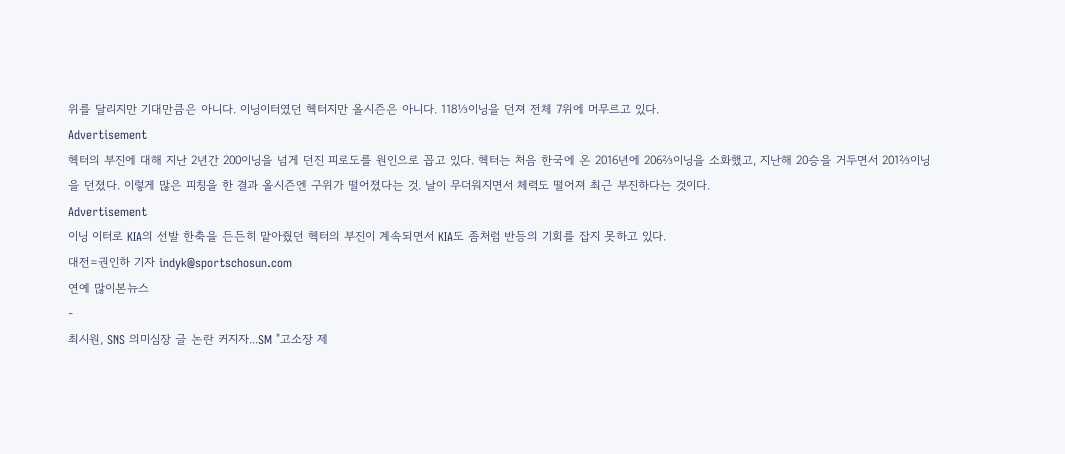위를 달리지만 기대만큼은 아니다. 이닝이터였던 헥터지만 올시즌은 아니다. 118⅓이닝을 던져 전체 7위에 머무르고 있다.
Advertisement
헥터의 부진에 대해 지난 2년간 200이닝을 넘게 던진 피로도를 원인으로 꼽고 있다. 헥터는 처음 한국에 온 2016년에 206⅔이닝을 소화했고, 지난해 20승을 거두면서 201⅔이닝을 던졌다. 이렇게 많은 피칭을 한 결과 올시즌엔 구위가 떨어졌다는 것. 날이 무더워지면서 체력도 떨어져 최근 부진하다는 것이다.
Advertisement
이닝 이터로 KIA의 선발 한축을 든든히 맡아줬던 헥터의 부진이 계속되면서 KIA도 좀처럼 반등의 기회를 잡지 못하고 있다.
대전=권인하 기자 indyk@sportschosun.com
연예 많이본뉴스
-
최시원, SNS 의미심장 글 논란 커지자...SM "고소장 제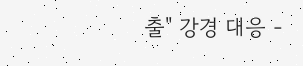출" 강경 대응 -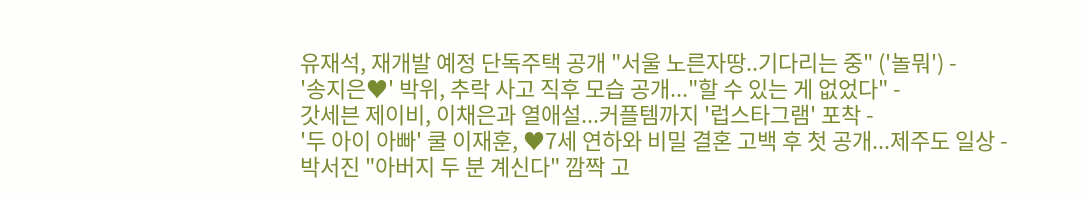유재석, 재개발 예정 단독주택 공개 "서울 노른자땅..기다리는 중" ('놀뭐') -
'송지은♥' 박위, 추락 사고 직후 모습 공개..."할 수 있는 게 없었다" -
갓세븐 제이비, 이채은과 열애설...커플템까지 '럽스타그램' 포착 -
'두 아이 아빠' 쿨 이재훈, ♥7세 연하와 비밀 결혼 고백 후 첫 공개...제주도 일상 -
박서진 "아버지 두 분 계신다" 깜짝 고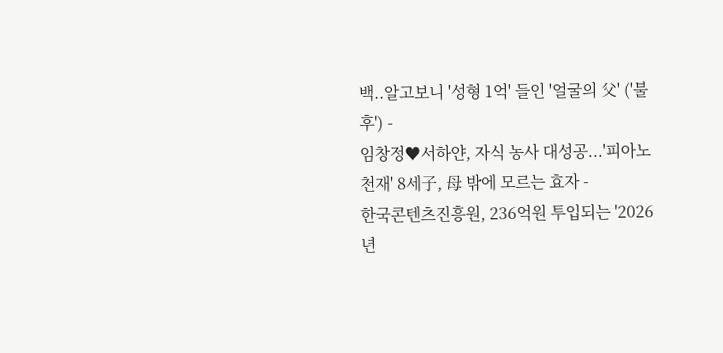백..알고보니 '성형 1억' 들인 '얼굴의 父' ('불후') -
임창정♥서하얀, 자식 농사 대성공...'피아노 천재' 8세子, 母 밖에 모르는 효자 -
한국콘텐츠진흥원, 236억원 투입되는 '2026년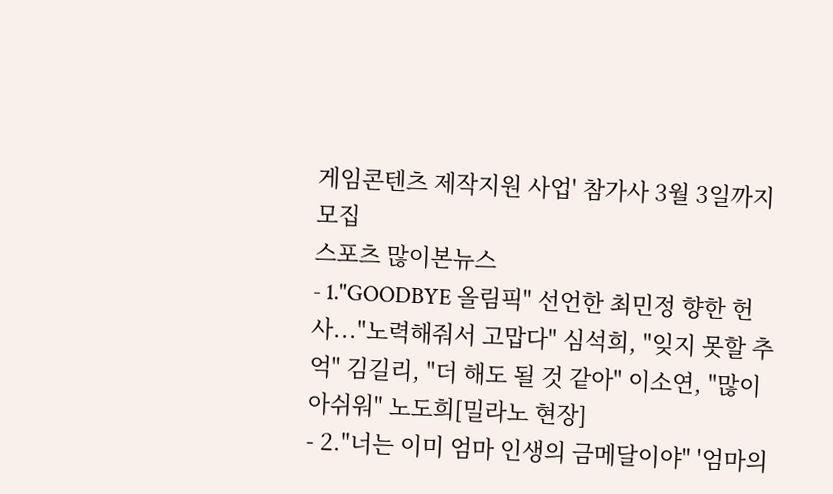게임콘텐츠 제작지원 사업' 참가사 3월 3일까지 모집
스포츠 많이본뉴스
- 1."GOODBYE 올림픽" 선언한 최민정 향한 헌사..."노력해줘서 고맙다" 심석희, "잊지 못할 추억" 김길리, "더 해도 될 것 같아" 이소연, "많이 아쉬워" 노도희[밀라노 현장]
- 2."너는 이미 엄마 인생의 금메달이야" '엄마의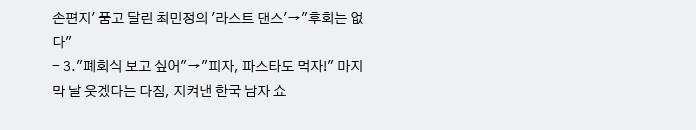손편지' 품고 달린 최민정의 '라스트 댄스'→"후회는 없다"
- 3."폐회식 보고 싶어"→"피자, 파스타도 먹자!" 마지막 날 웃겠다는 다짐, 지켜낸 한국 남자 쇼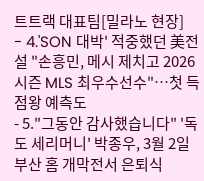트트랙 대표팀[밀라노 현장]
- 4.'SON 대박' 적중했던 美전설 "손흥민, 메시 제치고 2026시즌 MLS 최우수선수"…첫 득점왕 예측도
- 5."그동안 감사했습니다" '독도 세리머니' 박종우, 3월 2일 부산 홈 개막전서 은퇴식